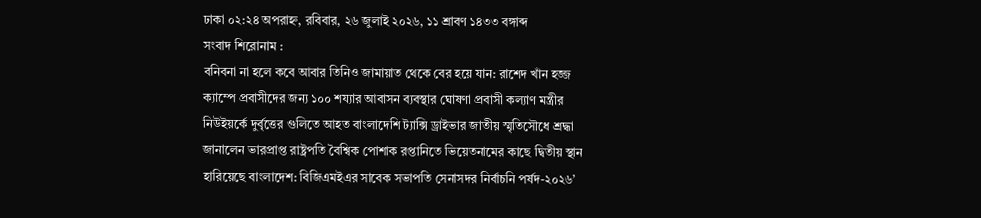ঢাকা ০২:২৪ অপরাহ্ন, রবিবার, ২৬ জুলাই ২০২৬, ১১ শ্রাবণ ১৪৩৩ বঙ্গাব্দ
সংবাদ শিরোনাম :
বনিবনা না হলে কবে আবার তিনিও জামায়াত থেকে বের হয়ে যান: রাশেদ খাঁন হজ্জ ক্যাম্পে প্রবাসীদের জন্য ১০০ শয্যার আবাসন ব্যবস্থার ঘোষণা প্রবাসী কল্যাণ মন্ত্রীর নিউইয়র্কে দুর্বৃত্তের গুলিতে আহত বাংলাদেশি ট্যাক্সি ড্রাইভার জাতীয় স্মৃতিসৌধে শ্রদ্ধা জানালেন ভারপ্রাপ্ত রাষ্ট্রপতি বৈশ্বিক পোশাক রপ্তানিতে ভিয়েতনামের কাছে দ্বিতীয় স্থান হারিয়েছে বাংলাদেশ: বিজিএমইএর সাবেক সভাপতি সেনাসদর নির্বাচনি পর্ষদ-২০২৬’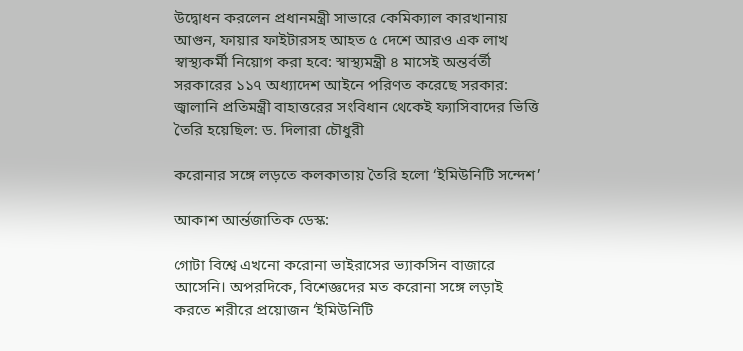উদ্বোধন করলেন প্রধানমন্ত্রী সাভারে কেমিক্যাল কারখানায় আগুন, ফায়ার ফাইটারসহ আহত ৫ দেশে আরও এক লাখ স্বাস্থ্যকর্মী নিয়োগ করা হবে: স্বাস্থ্যমন্ত্রী ৪ মাসেই অন্তর্বর্তী সরকারের ১১৭ অধ্যাদেশ আইনে পরিণত করেছে সরকার: জ্বালানি প্রতিমন্ত্রী বাহাত্তরের সংবিধান থেকেই ফ্যাসিবাদের ভিত্তি তৈরি হয়েছিল: ড. দিলারা চৌধুরী

করোনার সঙ্গে লড়তে কলকাতায় তৈরি হলো ‘ইমিউনিটি সন্দেশ’

আকাশ আর্ন্তজাতিক ডেস্ক:

গোটা বিশ্বে এখনো করোনা ভাইরাসের ভ্যাকসিন বাজারে আসেনি। অপরদিকে, বিশেজ্ঞদের মত করোনা সঙ্গে লড়াই করতে শরীরে প্রয়োজন ‘ইমিউনিটি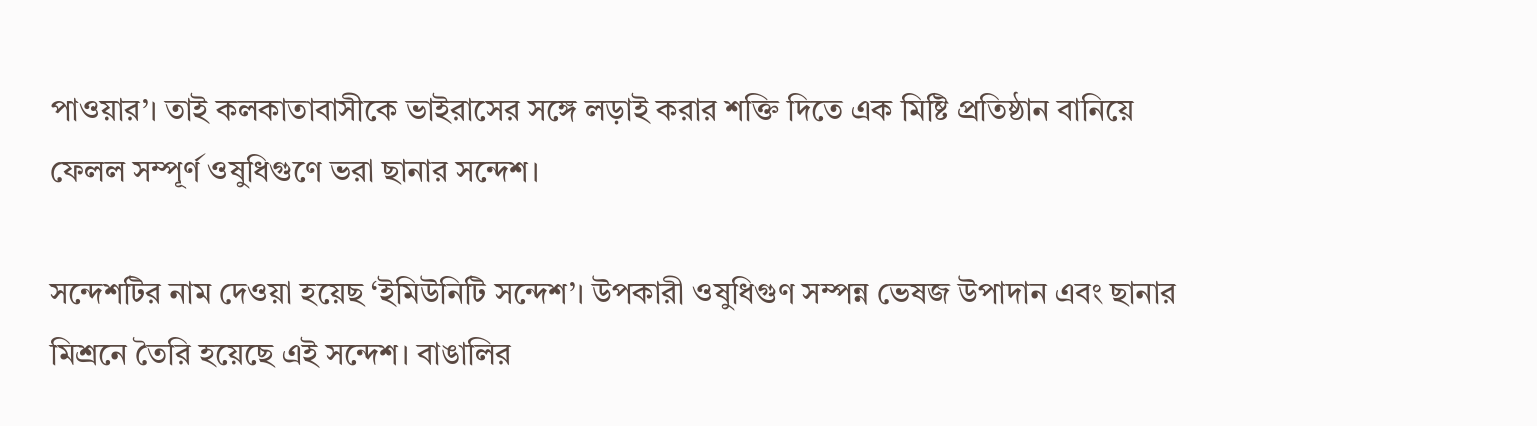পাওয়ার’। তাই কলকাতাবাসীকে ভাইরাসের সঙ্গে লড়াই করার শক্তি দিতে এক মিষ্টি প্রতিষ্ঠান বানিয়ে ফেলল সম্পূর্ণ ওষুধিগুণে ভরা ছানার সন্দেশ।

সন্দেশটির নাম দেওয়া হয়েছ ‘ইমিউনিটি সন্দেশ’। উপকারী ওষুধিগুণ সম্পন্ন ভেষজ উপাদান এবং ছানার মিশ্রনে তৈরি হয়েছে এই সন্দেশ। বাঙালির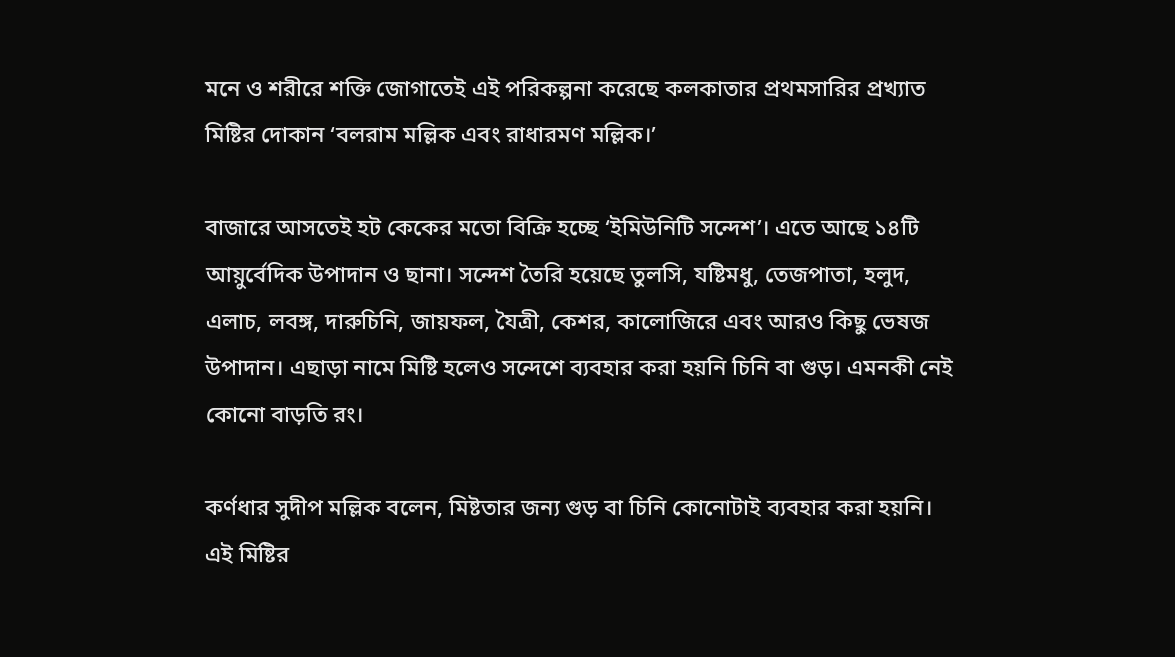মনে ও শরীরে শক্তি জোগাতেই এই পরিকল্পনা করেছে কলকাতার প্রথমসারির প্রখ্যাত মিষ্টির দোকান ‘বলরাম মল্লিক এবং রাধারমণ মল্লিক।’

বাজারে আসতেই হট কেকের মতো বিক্রি হচ্ছে ‘ইমিউনিটি সন্দেশ’। এতে আছে ১৪টি আয়ুর্বেদিক উপাদান ও ছানা। সন্দেশ তৈরি হয়েছে তুলসি, যষ্টিমধু, তেজপাতা, হলুদ, এলাচ, লবঙ্গ, দারুচিনি, জায়ফল, যৈত্রী, কেশর, কালোজিরে এবং আরও কিছু ভেষজ উপাদান। এছাড়া নামে মিষ্টি হলেও সন্দেশে ব্যবহার করা হয়নি চিনি বা গুড়। এমনকী নেই কোনো বাড়তি রং।

কর্ণধার সুদীপ মল্লিক বলেন, মিষ্টতার জন্য গুড় বা চিনি কোনোটাই ব্যবহার করা হয়নি। এই মিষ্টির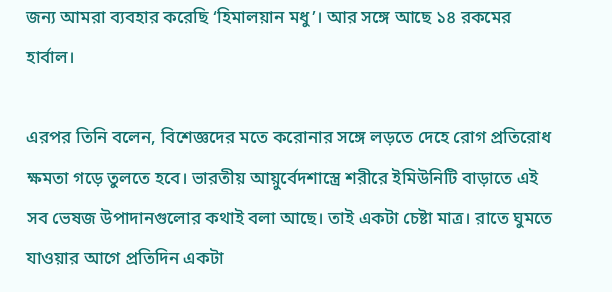জন্য আমরা ব্যবহার করেছি ‘হিমালয়ান মধু’। আর সঙ্গে আছে ১৪ রকমের হার্বাল।

এরপর তিনি বলেন, বিশেজ্ঞদের মতে করোনার সঙ্গে লড়তে দেহে রোগ প্রতিরোধ ক্ষমতা গড়ে তুলতে হবে। ভারতীয় আয়ুর্বেদশাস্ত্রে শরীরে ইমিউনিটি বাড়াতে এই সব ভেষজ উপাদানগুলোর কথাই বলা আছে। তাই একটা চেষ্টা মাত্র। রাতে ঘুমতে যাওয়ার আগে প্রতিদিন একটা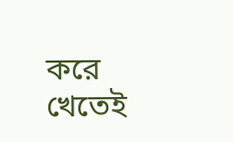করে খেতেই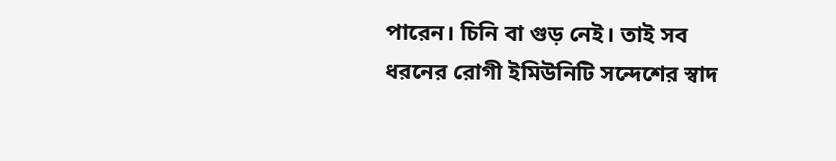পারেন। চিনি বা গুড় নেই। তাই সব ধরনের রোগী ইমিউনিটি সন্দেশের স্বাদ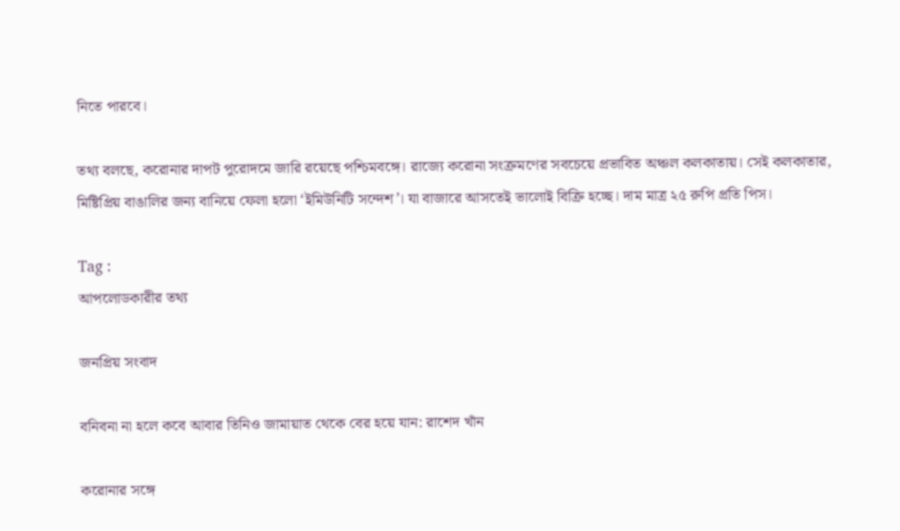নিতে পারবে।

তথ্য বলছে, করোনার দাপট পুরোদমে জারি রয়েছে পশ্চিমবঙ্গে। রাজ্যে করোনা সংক্রমণের সবচেয়ে প্রভাবিত অঞ্চল কলকাতায়। সেই কলকাতার, মিষ্টিপ্রিয় বাঙালির জন্য বানিয়ে ফেলা হলো ‘ইমিউনিটি সন্দেশ’। যা বাজারে আসতেই ভালোই বিক্রি হচ্ছে। দাম মাত্র ২৫ রুপি প্রতি পিস।

Tag :
আপলোডকারীর তথ্য

জনপ্রিয় সংবাদ

বনিবনা না হলে কবে আবার তিনিও জামায়াত থেকে বের হয়ে যান: রাশেদ খাঁন

করোনার সঙ্গে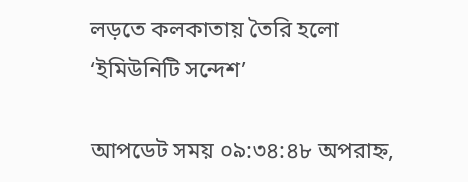লড়তে কলকাতায় তৈরি হলো ‘ইমিউনিটি সন্দেশ’

আপডেট সময় ০৯:৩৪:৪৮ অপরাহ্ন,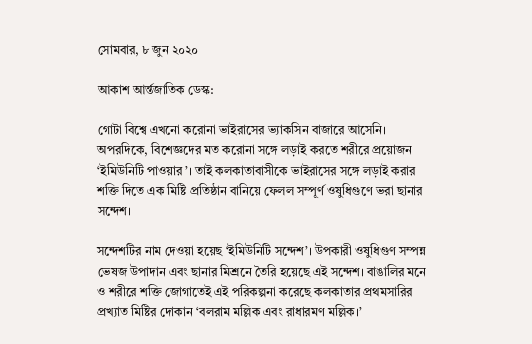সোমবার, ৮ জুন ২০২০

আকাশ আর্ন্তজাতিক ডেস্ক:

গোটা বিশ্বে এখনো করোনা ভাইরাসের ভ্যাকসিন বাজারে আসেনি। অপরদিকে, বিশেজ্ঞদের মত করোনা সঙ্গে লড়াই করতে শরীরে প্রয়োজন ‘ইমিউনিটি পাওয়ার’। তাই কলকাতাবাসীকে ভাইরাসের সঙ্গে লড়াই করার শক্তি দিতে এক মিষ্টি প্রতিষ্ঠান বানিয়ে ফেলল সম্পূর্ণ ওষুধিগুণে ভরা ছানার সন্দেশ।

সন্দেশটির নাম দেওয়া হয়েছ ‘ইমিউনিটি সন্দেশ’। উপকারী ওষুধিগুণ সম্পন্ন ভেষজ উপাদান এবং ছানার মিশ্রনে তৈরি হয়েছে এই সন্দেশ। বাঙালির মনে ও শরীরে শক্তি জোগাতেই এই পরিকল্পনা করেছে কলকাতার প্রথমসারির প্রখ্যাত মিষ্টির দোকান ‘বলরাম মল্লিক এবং রাধারমণ মল্লিক।’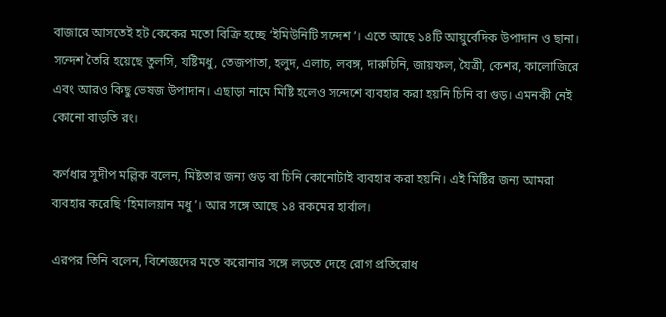বাজারে আসতেই হট কেকের মতো বিক্রি হচ্ছে ‘ইমিউনিটি সন্দেশ’। এতে আছে ১৪টি আয়ুর্বেদিক উপাদান ও ছানা। সন্দেশ তৈরি হয়েছে তুলসি, যষ্টিমধু, তেজপাতা, হলুদ, এলাচ, লবঙ্গ, দারুচিনি, জায়ফল, যৈত্রী, কেশর, কালোজিরে এবং আরও কিছু ভেষজ উপাদান। এছাড়া নামে মিষ্টি হলেও সন্দেশে ব্যবহার করা হয়নি চিনি বা গুড়। এমনকী নেই কোনো বাড়তি রং।

কর্ণধার সুদীপ মল্লিক বলেন, মিষ্টতার জন্য গুড় বা চিনি কোনোটাই ব্যবহার করা হয়নি। এই মিষ্টির জন্য আমরা ব্যবহার করেছি ‘হিমালয়ান মধু’। আর সঙ্গে আছে ১৪ রকমের হার্বাল।

এরপর তিনি বলেন, বিশেজ্ঞদের মতে করোনার সঙ্গে লড়তে দেহে রোগ প্রতিরোধ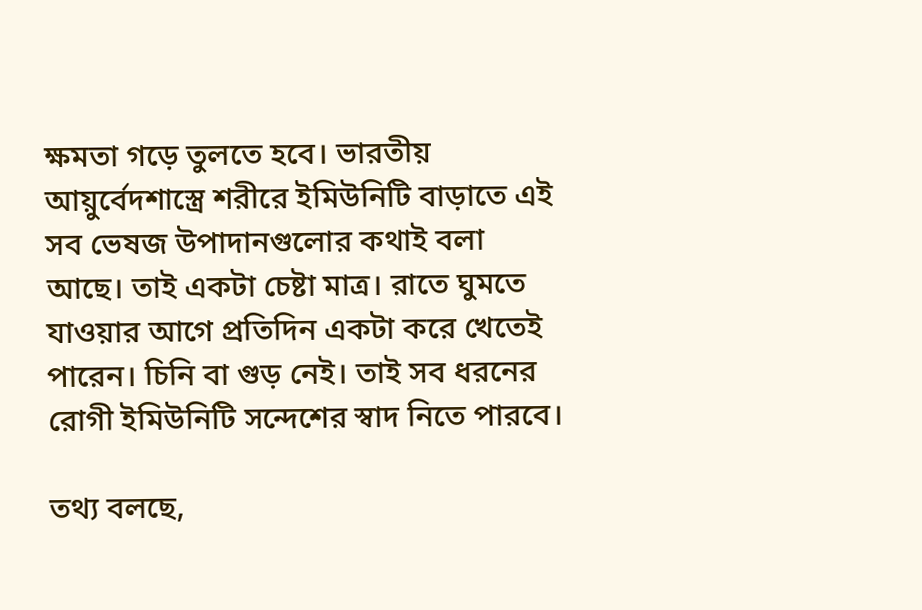ক্ষমতা গড়ে তুলতে হবে। ভারতীয় আয়ুর্বেদশাস্ত্রে শরীরে ইমিউনিটি বাড়াতে এই সব ভেষজ উপাদানগুলোর কথাই বলা আছে। তাই একটা চেষ্টা মাত্র। রাতে ঘুমতে যাওয়ার আগে প্রতিদিন একটা করে খেতেই পারেন। চিনি বা গুড় নেই। তাই সব ধরনের রোগী ইমিউনিটি সন্দেশের স্বাদ নিতে পারবে।

তথ্য বলছে,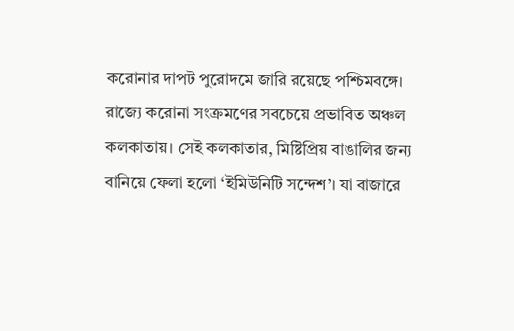করোনার দাপট পুরোদমে জারি রয়েছে পশ্চিমবঙ্গে। রাজ্যে করোনা সংক্রমণের সবচেয়ে প্রভাবিত অঞ্চল কলকাতায়। সেই কলকাতার, মিষ্টিপ্রিয় বাঙালির জন্য বানিয়ে ফেলা হলো ‘ইমিউনিটি সন্দেশ’। যা বাজারে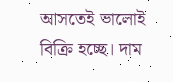আসতেই ভালোই বিক্রি হচ্ছে। দাম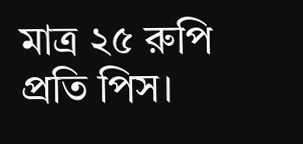মাত্র ২৫ রুপি প্রতি পিস।